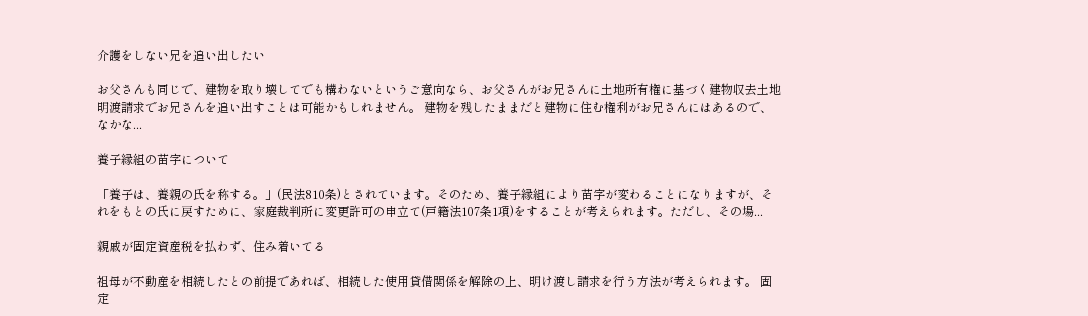介護をしない兄を追い出したい

お父さんも同じで、建物を取り壊してでも構わないというご意向なら、お父さんがお兄さんに土地所有権に基づく建物収去土地明渡請求でお兄さんを追い出すことは可能かもしれません。 建物を残したままだと建物に住む権利がお兄さんにはあるので、なかな...

養子縁組の苗字について

「養子は、養親の氏を称する。」(民法810条)とされています。そのため、養子縁組により苗字が変わることになりますが、それをもとの氏に戻すために、家庭裁判所に変更許可の申立て(戸籍法107条1項)をすることが考えられます。ただし、その場...

親戚が固定資産税を払わず、住み着いてる

祖母が不動産を相続したとの前提であれば、相続した使用貸借関係を解除の上、明け渡し請求を行う方法が考えられます。 固定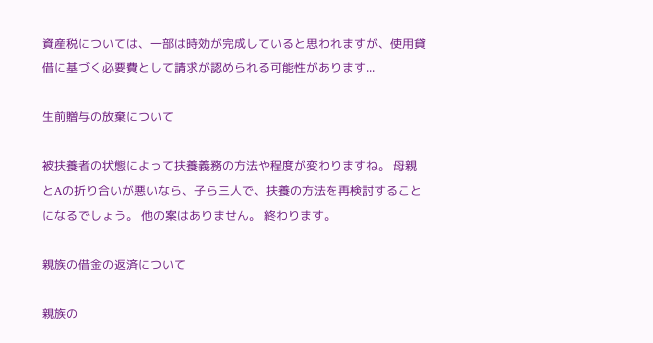資産税については、一部は時効が完成していると思われますが、使用貸借に基づく必要費として請求が認められる可能性があります...

生前贈与の放棄について

被扶養者の状態によって扶養義務の方法や程度が変わりますね。 母親とAの折り合いが悪いなら、子ら三人で、扶養の方法を再検討することになるでしょう。 他の案はありません。 終わります。

親族の借金の返済について

親族の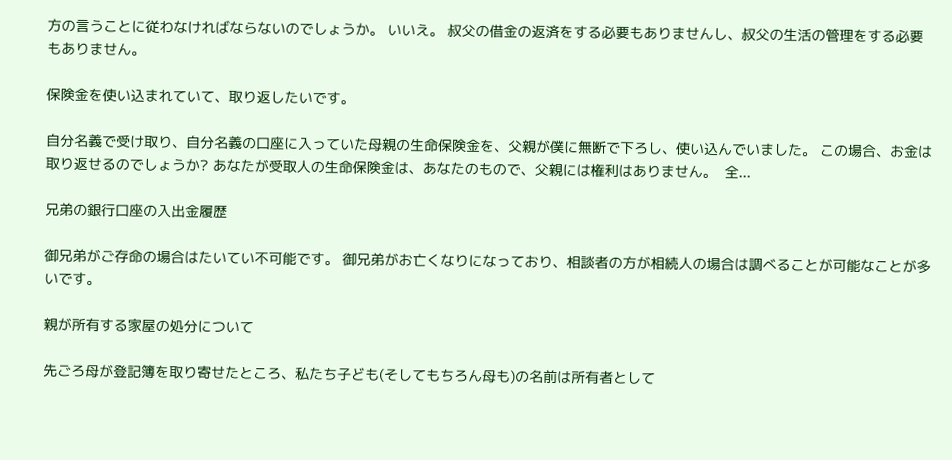方の言うことに従わなければならないのでしょうか。 いいえ。 叔父の借金の返済をする必要もありませんし、叔父の生活の管理をする必要もありません。

保険金を使い込まれていて、取り返したいです。

自分名義で受け取り、自分名義の口座に入っていた母親の生命保険金を、父親が僕に無断で下ろし、使い込んでいました。 この場合、お金は取り返せるのでしょうか? あなたが受取人の生命保険金は、あなたのもので、父親には権利はありません。  全...

兄弟の銀行口座の入出金履歴

御兄弟がご存命の場合はたいてい不可能です。 御兄弟がお亡くなりになっており、相談者の方が相続人の場合は調べることが可能なことが多いです。

親が所有する家屋の処分について

先ごろ母が登記簿を取り寄せたところ、私たち子ども(そしてもちろん母も)の名前は所有者として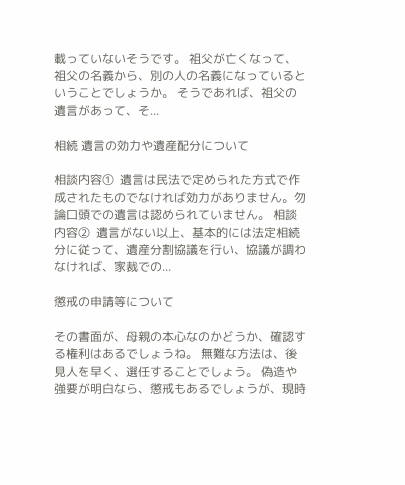載っていないそうです。 祖父が亡くなって、祖父の名義から、別の人の名義になっているということでしょうか。 そうであれば、祖父の遺言があって、そ...

相続 遺言の効力や遺産配分について

相談内容①  遺言は民法で定められた方式で作成されたものでなければ効力がありません。勿論口頭での遺言は認められていません。 相談内容②  遺言がない以上、基本的には法定相続分に従って、遺産分割協議を行い、協議が調わなければ、家裁での...

懲戒の申請等について

その書面が、母親の本心なのかどうか、確認する権利はあるでしょうね。 無難な方法は、後見人を早く、選任することでしょう。 偽造や強要が明白なら、懲戒もあるでしょうが、現時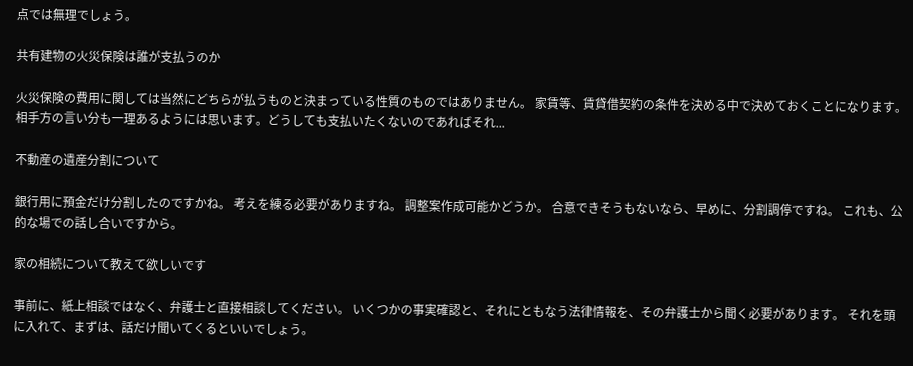点では無理でしょう。

共有建物の火災保険は誰が支払うのか

火災保険の費用に関しては当然にどちらが払うものと決まっている性質のものではありません。 家賃等、賃貸借契約の条件を決める中で決めておくことになります。 相手方の言い分も一理あるようには思います。どうしても支払いたくないのであればそれ...

不動産の遺産分割について

銀行用に預金だけ分割したのですかね。 考えを練る必要がありますね。 調整案作成可能かどうか。 合意できそうもないなら、早めに、分割調停ですね。 これも、公的な場での話し合いですから。

家の相続について教えて欲しいです

事前に、紙上相談ではなく、弁護士と直接相談してください。 いくつかの事実確認と、それにともなう法律情報を、その弁護士から聞く必要があります。 それを頭に入れて、まずは、話だけ聞いてくるといいでしょう。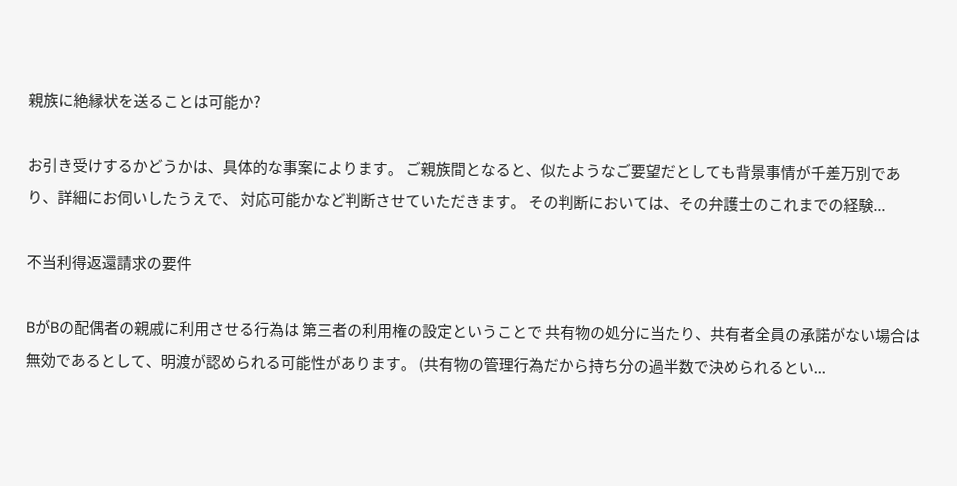親族に絶縁状を送ることは可能か?

お引き受けするかどうかは、具体的な事案によります。 ご親族間となると、似たようなご要望だとしても背景事情が千差万別であり、詳細にお伺いしたうえで、 対応可能かなど判断させていただきます。 その判断においては、その弁護士のこれまでの経験...

不当利得返還請求の要件

BがBの配偶者の親戚に利用させる行為は 第三者の利用権の設定ということで 共有物の処分に当たり、共有者全員の承諾がない場合は 無効であるとして、明渡が認められる可能性があります。 (共有物の管理行為だから持ち分の過半数で決められるとい...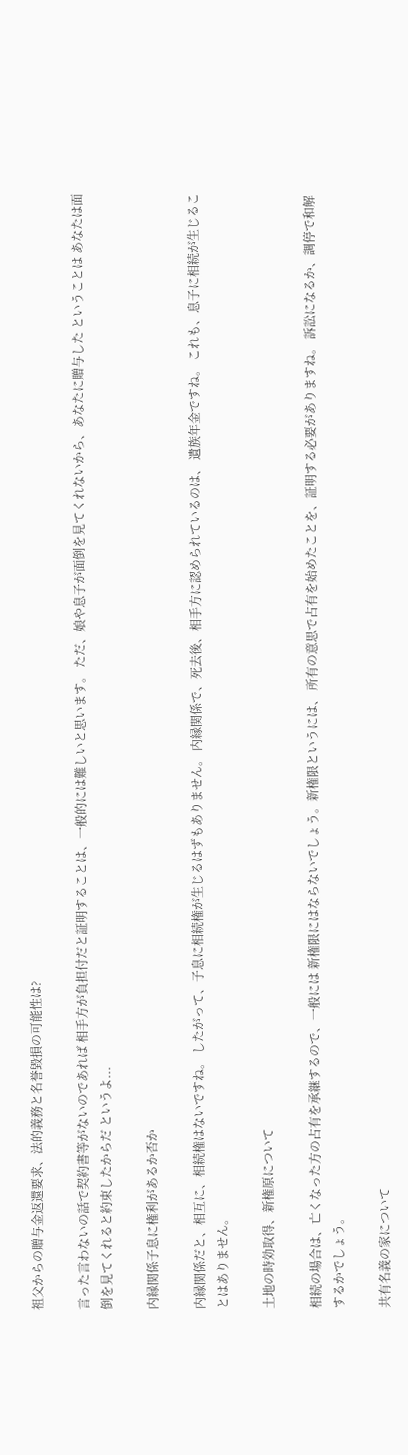祖父からの贈与金返還要求、法的義務と名誉毀損の可能性は?

言った言わないの話で契約書等がないのであれば 相手方が負担付だと証明することは、一般的には難しいと思います。 ただ、娘や息子が面倒を見てくれないから、あなたに贈与した ということは あなたは面倒を見てくれると約束したからだ というよ...

内縁関係子息に権利があるか否か

内縁関係だと、相互に、相続権はないですね。 したがって、子息に相続権が生じるはずもありません。 内縁関係で、死去後、相手方に認められているのは、 遺族年金ですね。 これも、息子に相続が生じることはありません。

土地の時効取得、新権原について

相続の場合は、亡くなった方の占有を承継するので、一般には 新権限にはならないでしょう。新権限というには、 所有の意思で占有を始めたことを、証明する必要がありますね。 訴訟になるか、調停で和解するかでしょう。

共有名義の家について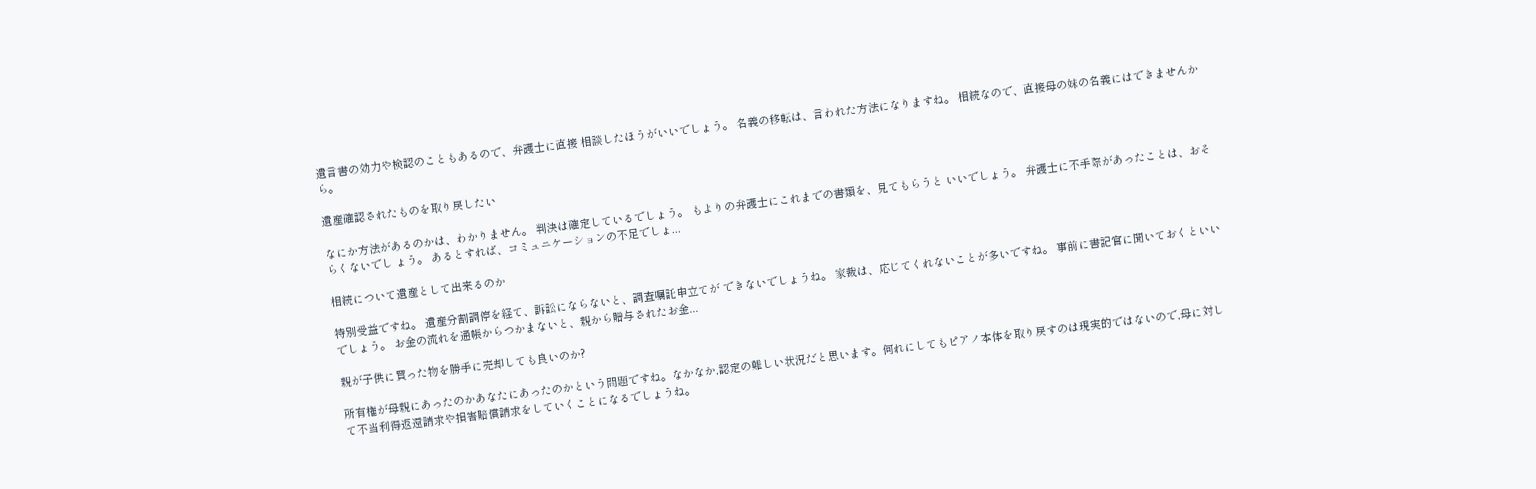遺言書の効力や検認のこともあるので、弁護士に直接 相談したほうがいいでしょう。 名義の移転は、言われた方法になりますね。 相続なので、直接母の妹の名義にはできませんから。

遺産確認されたものを取り戻したい

なにか方法があるのかは、わかりません。 判決は確定しているでしょう。 もよりの弁護士にこれまでの書類を、見てもらうと いいでしょう。 弁護士に不手際があったことは、おそらくないでし ょう。 あるとすれば、コミュニケーションの不足でしょ...

相続について遺産として出来るのか

特別受益ですね。 遺産分割調停を経て、訴訟にならないと、調査嘱託申立てが できないでしょうね。 家裁は、応じてくれないことが多いですね。 事前に書記官に聞いておくといいでしょう。 お金の流れを通帳からつかまないと、親から贈与されたお金...

親が子供に買った物を勝手に売却しても良いのか?

所有権が母親にあったのかあなたにあったのかという問題ですね。なかなか,認定の難しい状況だと思います。何れにしてもピアノ本体を取り戻すのは現実的ではないので,母に対して不当利得返還請求や損害賠償請求をしていくことになるでしょうね。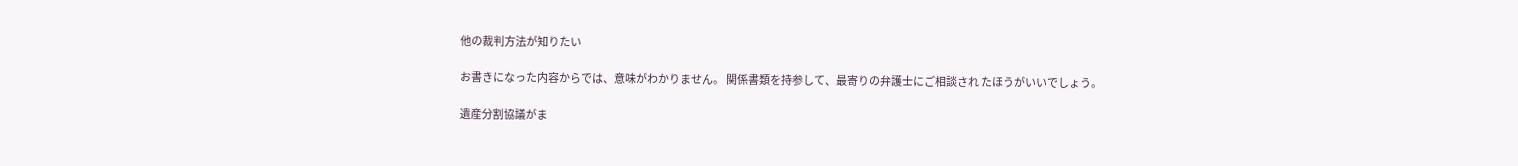他の裁判方法が知りたい

お書きになった内容からでは、意味がわかりません。 関係書類を持参して、最寄りの弁護士にご相談され たほうがいいでしょう。

遺産分割協議がま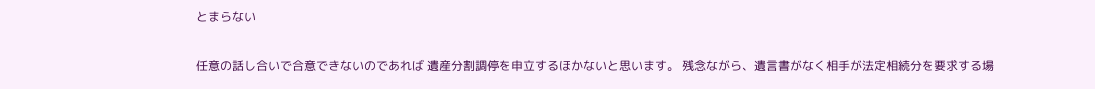とまらない

任意の話し合いで合意できないのであれば 遺産分割調停を申立するほかないと思います。 残念ながら、遺言書がなく相手が法定相続分を要求する場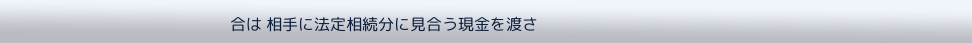合は 相手に法定相続分に見合う現金を渡さ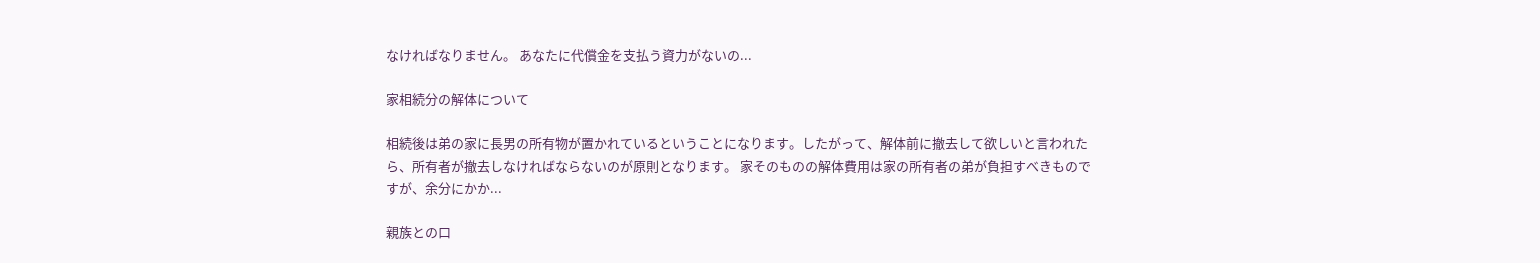なければなりません。 あなたに代償金を支払う資力がないの...

家相続分の解体について

相続後は弟の家に長男の所有物が置かれているということになります。したがって、解体前に撤去して欲しいと言われたら、所有者が撤去しなければならないのが原則となります。 家そのものの解体費用は家の所有者の弟が負担すべきものですが、余分にかか...

親族との口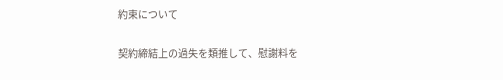約束について

契約締結上の過失を類推して、慰謝料を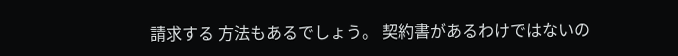請求する 方法もあるでしょう。 契約書があるわけではないの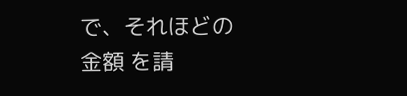で、それほどの金額 を請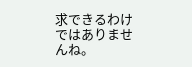求できるわけではありませんね。